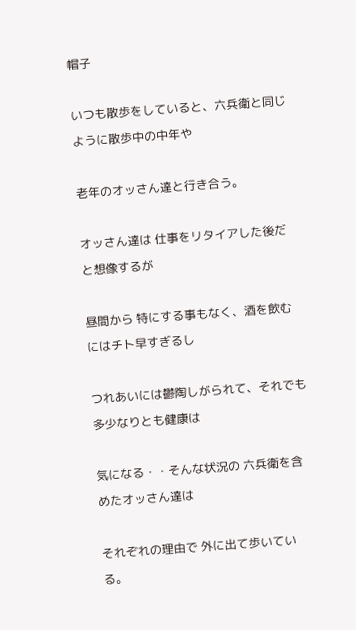帽子

いつも散歩をしていると、六兵衛と同じように散歩中の中年や

老年のオッさん達と行き合う。

オッさん達は 仕事をリタイアした後だと想像するが

昼間から 特にする事もなく、酒を飲むにはチト早すぎるし

つれあいには鬱陶しがられて、それでも 多少なりとも健康は

気になる・・そんな状況の 六兵衛を含めたオッさん達は

それぞれの理由で 外に出て歩いている。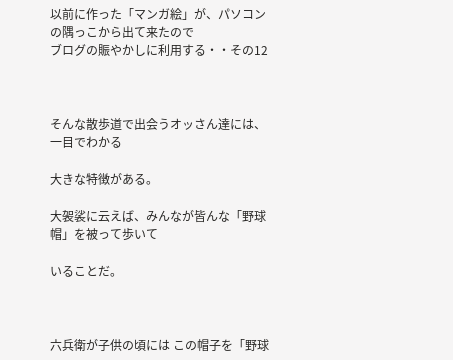以前に作った「マンガ絵」が、パソコンの隅っこから出て来たので
ブログの賑やかしに利用する・・その12



そんな散歩道で出会うオッさん達には、一目でわかる

大きな特徴がある。

大袈裟に云えば、みんなが皆んな「野球帽」を被って歩いて

いることだ。



六兵衛が子供の頃には この帽子を「野球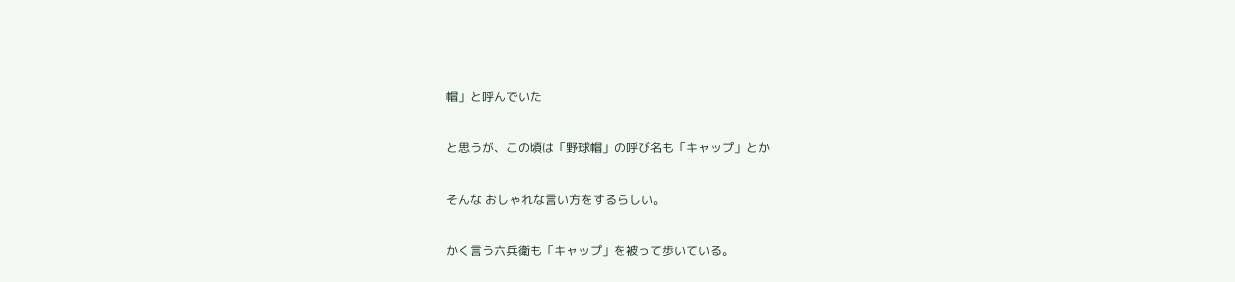帽」と呼んでいた

と思うが、この頃は「野球帽」の呼び名も「キャップ」とか

そんな おしゃれな言い方をするらしい。

かく言う六兵衛も「キャップ」を被って歩いている。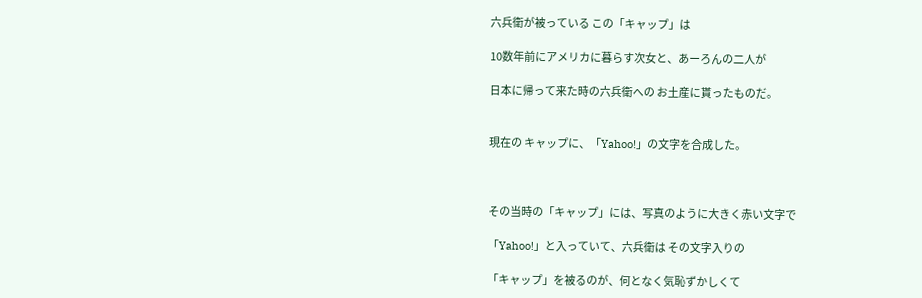六兵衛が被っている この「キャップ」は

10数年前にアメリカに暮らす次女と、あーろんの二人が

日本に帰って来た時の六兵衛への お土産に貰ったものだ。


現在の キャップに、「Yahoo!」の文字を合成した。



その当時の「キャップ」には、写真のように大きく赤い文字で

「Yahoo!」と入っていて、六兵衛は その文字入りの

「キャップ」を被るのが、何となく気恥ずかしくて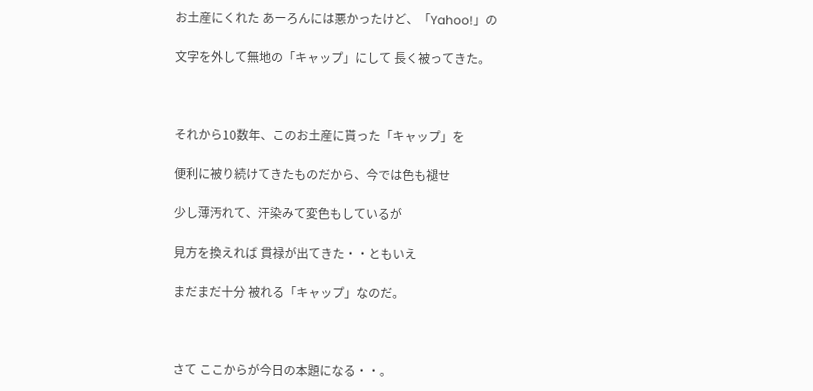お土産にくれた あーろんには悪かったけど、「Yahoo!」の

文字を外して無地の「キャップ」にして 長く被ってきた。



それから10数年、このお土産に貰った「キャップ」を

便利に被り続けてきたものだから、今では色も褪せ

少し薄汚れて、汗染みて変色もしているが

見方を換えれば 貫禄が出てきた・・ともいえ

まだまだ十分 被れる「キャップ」なのだ。



さて ここからが今日の本題になる・・。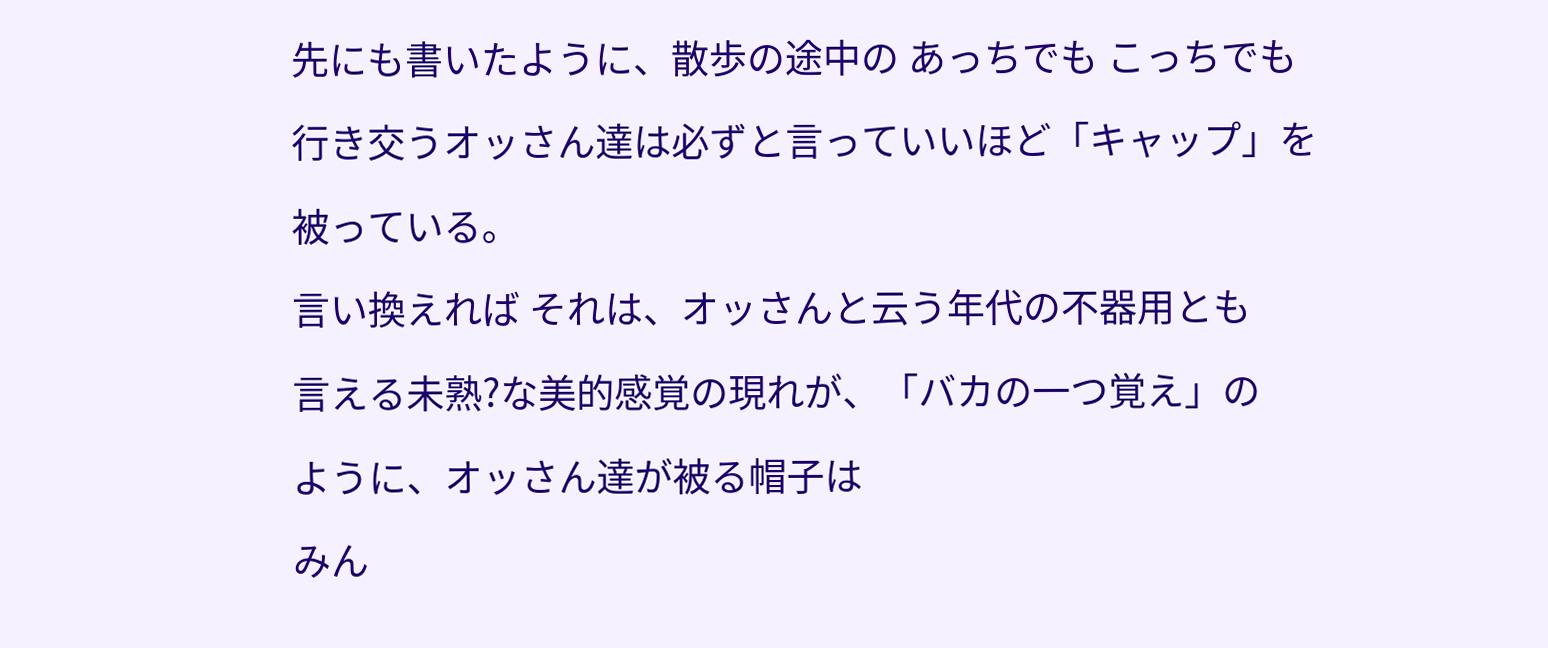先にも書いたように、散歩の途中の あっちでも こっちでも

行き交うオッさん達は必ずと言っていいほど「キャップ」を

被っている。

言い換えれば それは、オッさんと云う年代の不器用とも

言える未熟?な美的感覚の現れが、「バカの一つ覚え」の

ように、オッさん達が被る帽子は

みん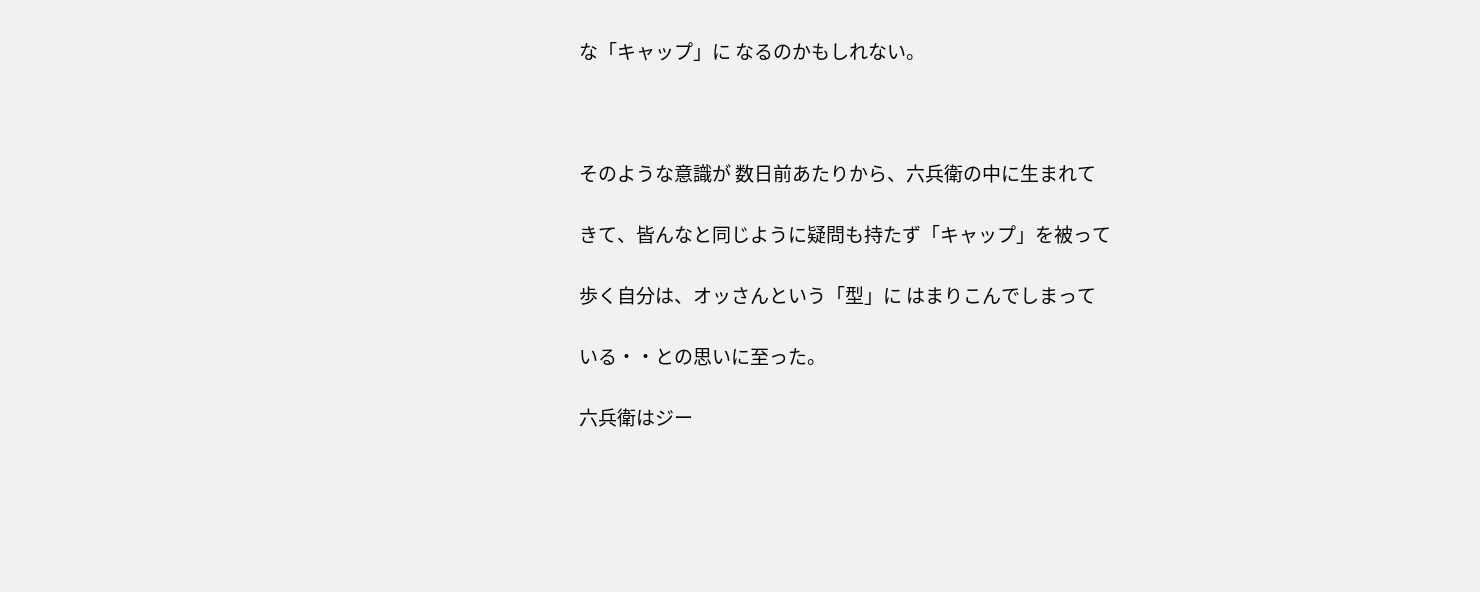な「キャップ」に なるのかもしれない。



そのような意識が 数日前あたりから、六兵衛の中に生まれて

きて、皆んなと同じように疑問も持たず「キャップ」を被って

歩く自分は、オッさんという「型」に はまりこんでしまって

いる・・との思いに至った。

六兵衛はジー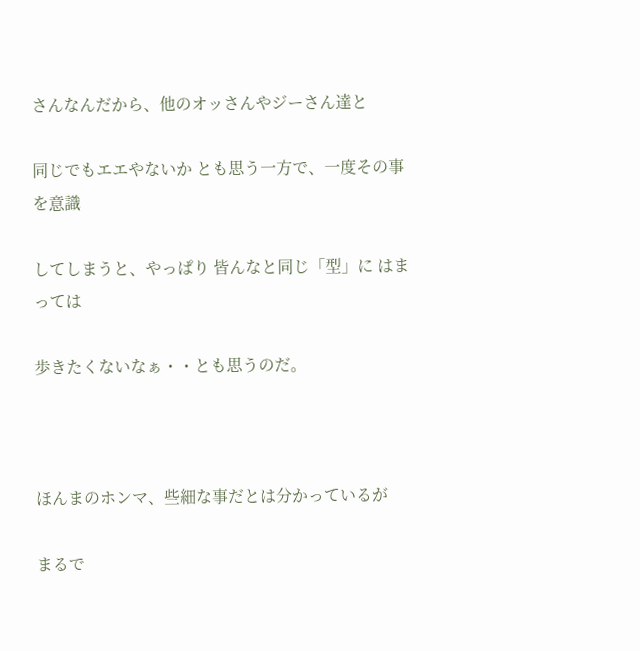さんなんだから、他のオッさんやジーさん達と

同じでもエエやないか とも思う一方で、一度その事を意識

してしまうと、やっぱり 皆んなと同じ「型」に はまっては

歩きたくないなぁ・・とも思うのだ。



ほんまのホンマ、些細な事だとは分かっているが

まるで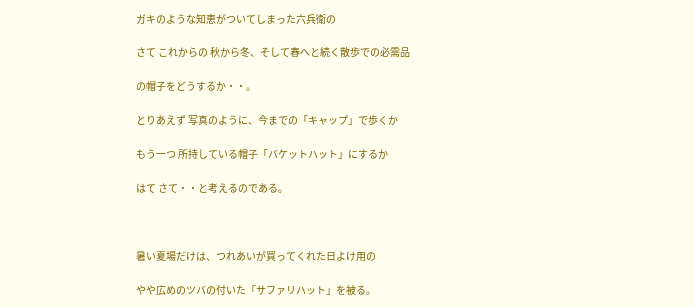ガキのような知恵がついてしまった六兵衛の

さて これからの 秋から冬、そして春へと続く散歩での必需品

の帽子をどうするか・・。

とりあえず 写真のように、今までの「キャップ」で歩くか

もう一つ 所持している帽子「バケットハット」にするか

はて さて・・と考えるのである。



暑い夏場だけは、つれあいが買ってくれた日よけ用の

やや広めのツバの付いた「サファリハット」を被る。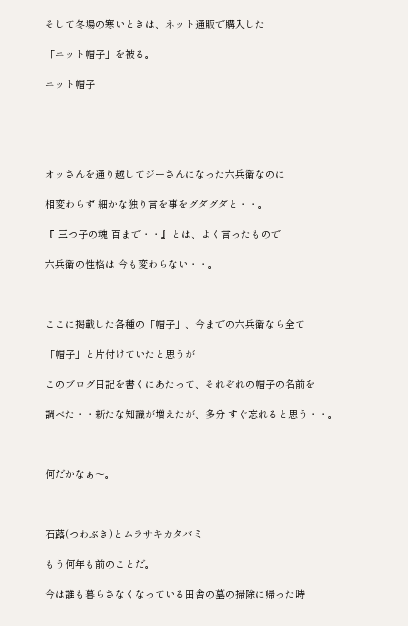そして冬場の寒いときは、ネット通販で購入した

「ニット帽子」を被る。

ニット帽子





オッさんを通り越してジーさんになった六兵衛なのに

相変わらず 細かな独り言を事をグダグダと・・。

『 三つ子の魂 百まで・・』とは、よく言ったもので

六兵衛の性格は 今も変わらない・・。



ここに掲載した各種の「帽子」、今までの六兵衛なら全て

「帽子」と片付けていたと思うが

このブログ日記を書くにあたって、それぞれの帽子の名前を

調べた・・新たな知識が増えたが、多分 すぐ忘れると思う・・。



何だかなぁ〜。



石蕗(つわぶき)とムラサキカタバミ

もう何年も前のことだ。

今は誰も暮らさなくなっている田舎の墓の掃除に帰った時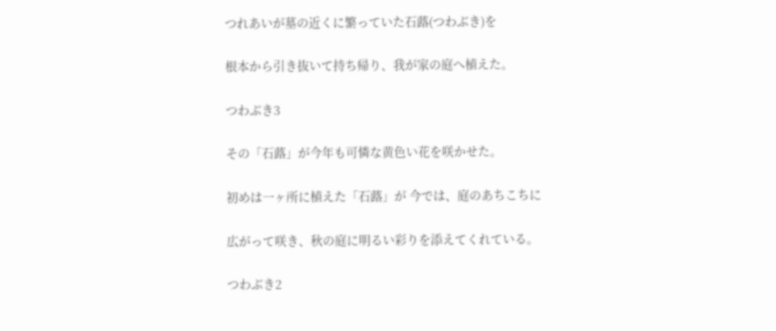つれあいが墓の近くに繁っていた石蕗(つわぶき)を

根本から引き抜いて持ち帰り、我が家の庭へ植えた。

つわぶき3

その「石蕗」が今年も可憐な黄色い花を咲かせた。

初めは一ヶ所に植えた「石蕗」が 今では、庭のあちこちに

広がって咲き、秋の庭に明るい彩りを添えてくれている。

つわぶき2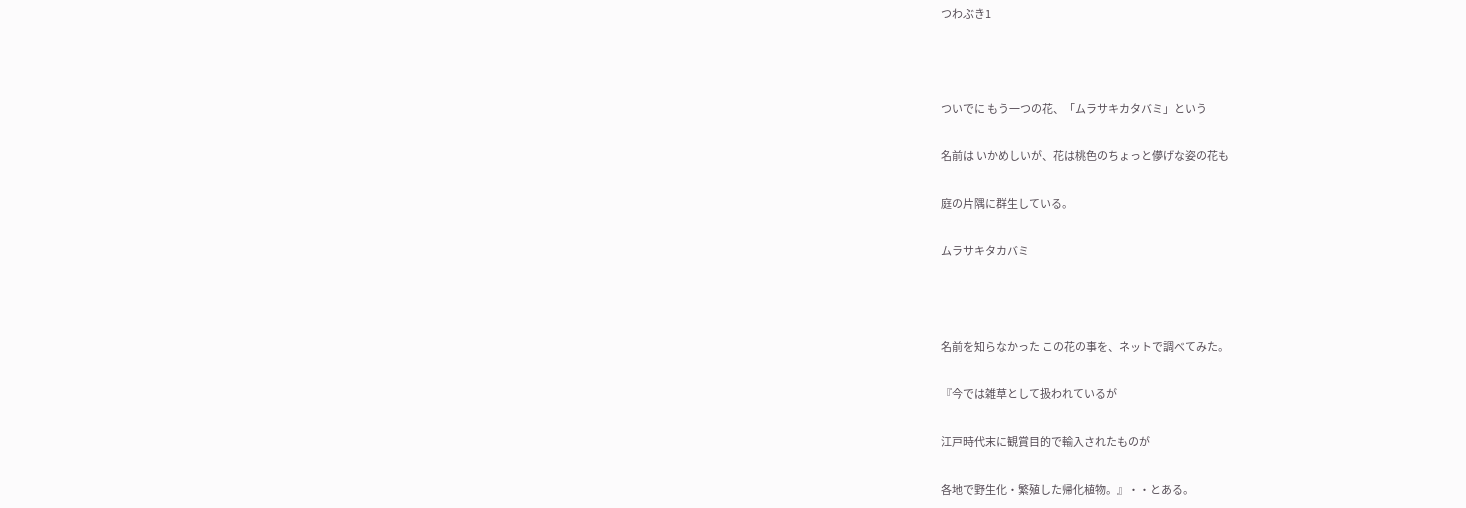つわぶき1



ついでに もう一つの花、「ムラサキカタバミ」という

名前は いかめしいが、花は桃色のちょっと儚げな姿の花も

庭の片隅に群生している。

ムラサキタカバミ



名前を知らなかった この花の事を、ネットで調べてみた。

『今では雑草として扱われているが

江戸時代末に観賞目的で輸入されたものが

各地で野生化・繁殖した帰化植物。』・・とある。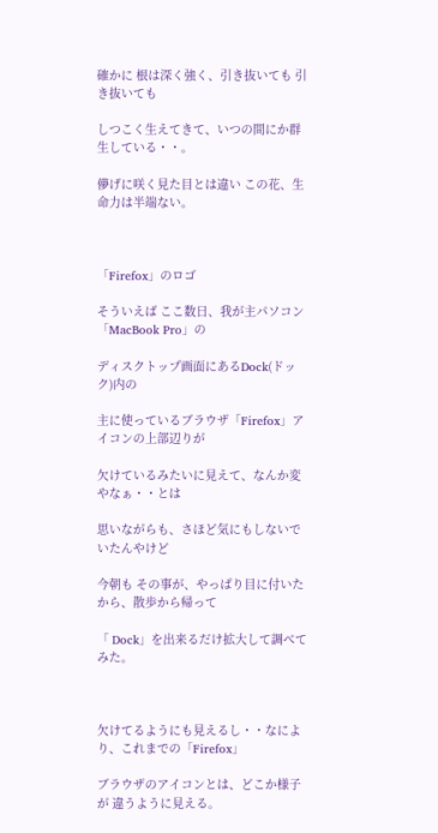確かに 根は深く強く、引き抜いても 引き抜いても

しつこく生えてきて、いつの間にか群生している・・。

儚げに咲く見た目とは違い この花、生命力は半端ない。



「Firefox」のロゴ

そういえば ここ数日、我が主パソコン「MacBook Pro」の

ディスクトップ画面にあるDock(ドック)内の

主に使っているブラウザ「Firefox」アイコンの上部辺りが

欠けているみたいに見えて、なんか変やなぁ・・とは

思いながらも、さほど気にもしないでいたんやけど

今朝も その事が、やっぱり目に付いたから、散歩から帰って

「 Dock」を出来るだけ拡大して調べてみた。



欠けてるようにも見えるし・・なにより、これまでの「Firefox」

ブラウザのアイコンとは、どこか様子が 違うように見える。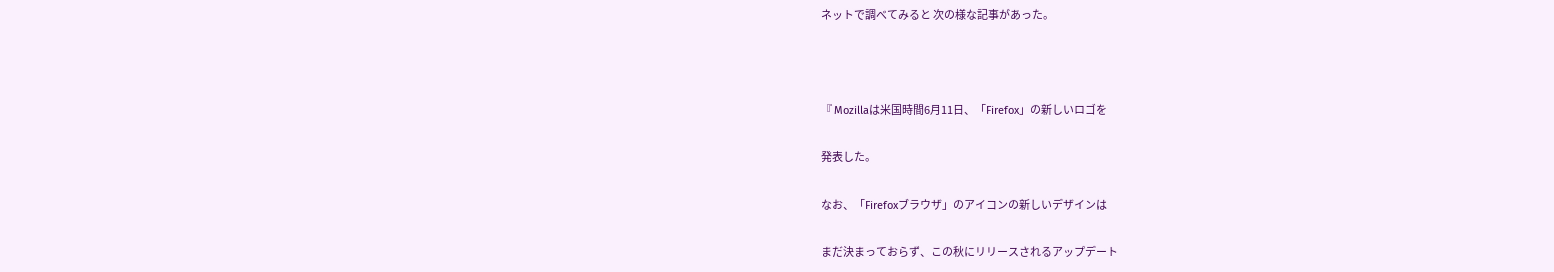ネットで調べてみると 次の様な記事があった。



『 Mozillaは米国時間6月11日、「Firefox」の新しいロゴを

発表した。

なお、「Firefoxブラウザ」のアイコンの新しいデザインは

まだ決まっておらず、この秋にリリースされるアップデート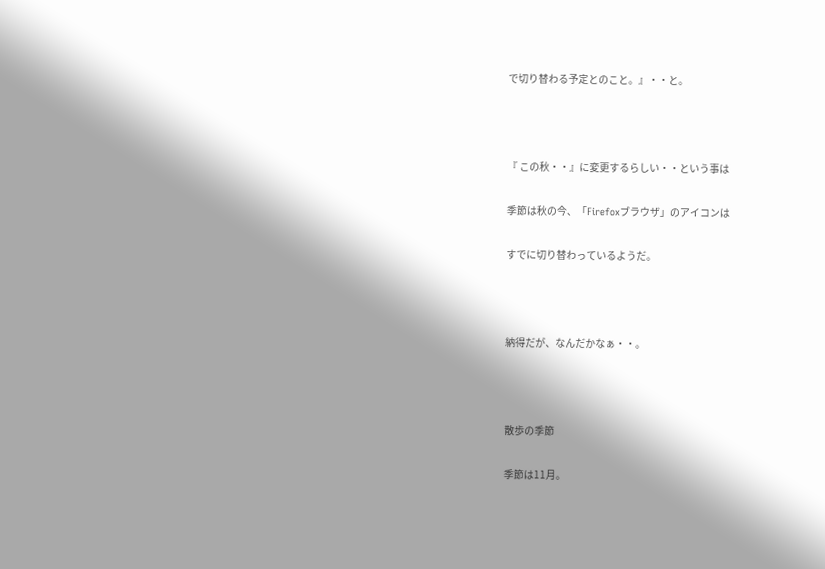で切り替わる予定とのこと。』・・と。



『 この秋・・』に変更するらしい・・という事は

季節は秋の今、「Firefoxブラウザ」のアイコンは

すでに切り替わっているようだ。



納得だが、なんだかなぁ・・。



散歩の季節

季節は11月。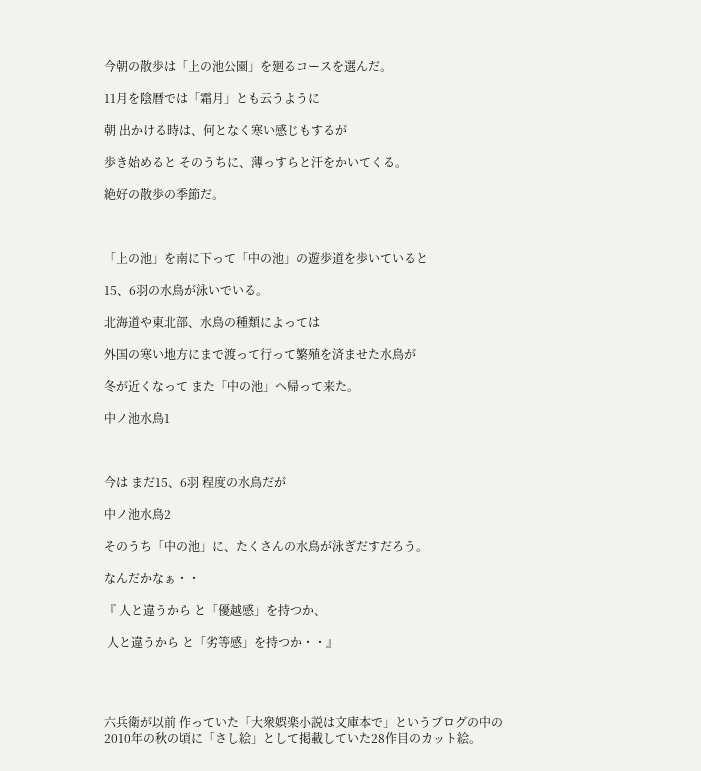今朝の散歩は「上の池公園」を廻るコースを選んだ。

11月を陰暦では「霜月」とも云うように

朝 出かける時は、何となく寒い感じもするが

歩き始めると そのうちに、薄っすらと汗をかいてくる。

絶好の散歩の季節だ。



「上の池」を南に下って「中の池」の遊歩道を歩いていると

15、6羽の水鳥が泳いでいる。

北海道や東北部、水鳥の種類によっては

外国の寒い地方にまで渡って行って繁殖を済ませた水鳥が

冬が近くなって また「中の池」へ帰って来た。

中ノ池水鳥1



今は まだ15、6羽 程度の水鳥だが

中ノ池水鳥2

そのうち「中の池」に、たくさんの水鳥が泳ぎだすだろう。

なんだかなぁ・・

『 人と違うから と「優越感」を持つか、

 人と違うから と「劣等感」を持つか・・』




六兵衛が以前 作っていた「大衆娯楽小説は文庫本で」というブログの中の
2010年の秋の頃に「さし絵」として掲載していた28作目のカット絵。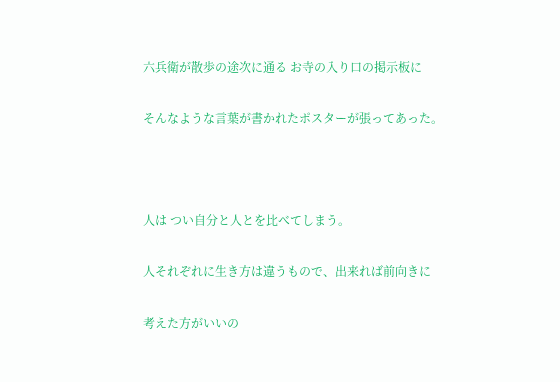六兵衛が散歩の途次に通る お寺の入り口の掲示板に

そんなような言葉が書かれたポスターが張ってあった。



人は つい自分と人とを比べてしまう。

人それぞれに生き方は違うもので、出来れば前向きに

考えた方がいいの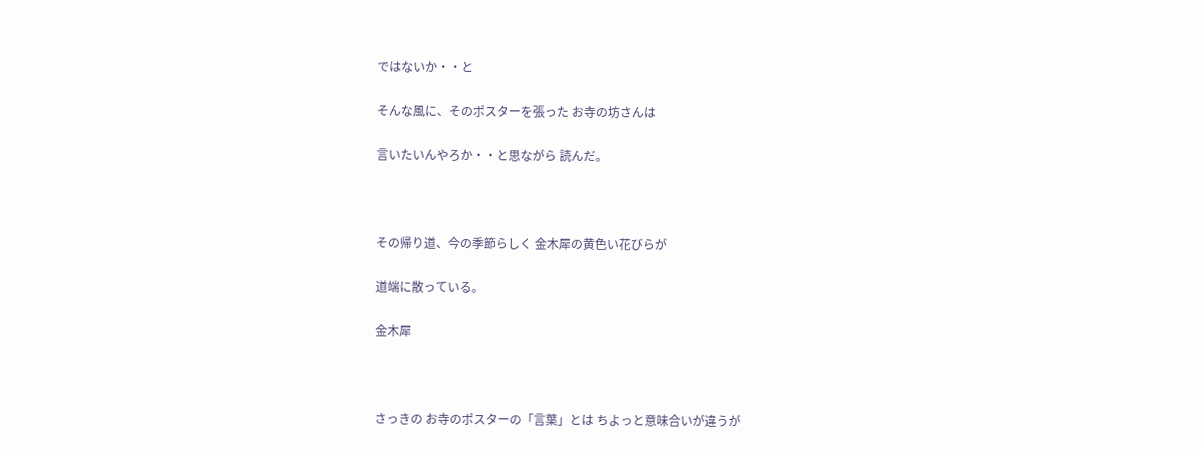ではないか・・と

そんな風に、そのポスターを張った お寺の坊さんは

言いたいんやろか・・と思ながら 読んだ。



その帰り道、今の季節らしく 金木犀の黄色い花びらが

道端に散っている。

金木犀



さっきの お寺のポスターの「言葉」とは ちよっと意味合いが違うが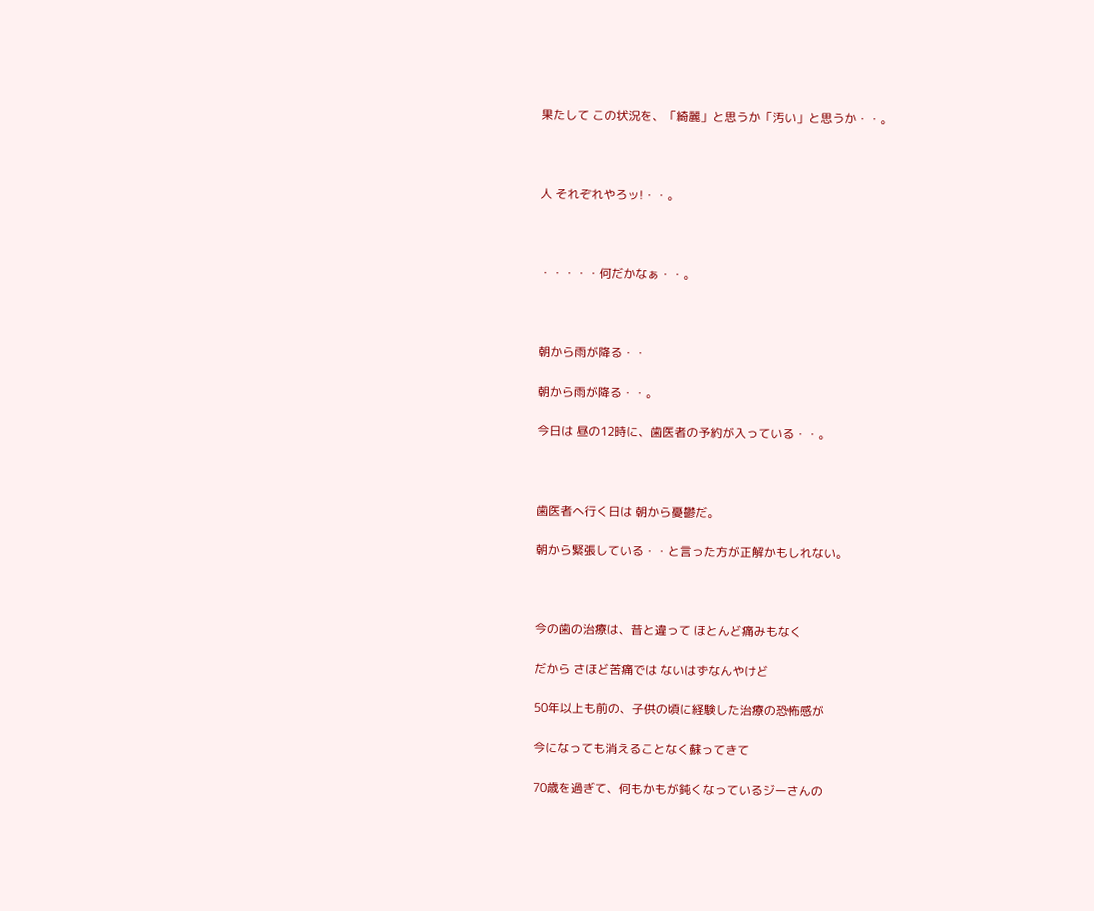果たして この状況を、「綺麗」と思うか「汚い」と思うか・・。



人 それぞれやろッ!・・。



・・・・・何だかなぁ・・。



朝から雨が降る・・

朝から雨が降る・・。

今日は 昼の12時に、歯医者の予約が入っている・・。



歯医者へ行く日は 朝から憂鬱だ。

朝から緊張している・・と言った方が正解かもしれない。



今の歯の治療は、昔と違って ほとんど痛みもなく

だから さほど苦痛では ないはずなんやけど

50年以上も前の、子供の頃に経験した治療の恐怖感が

今になっても消えることなく蘇ってきて

70歳を過ぎて、何もかもが鈍くなっているジーさんの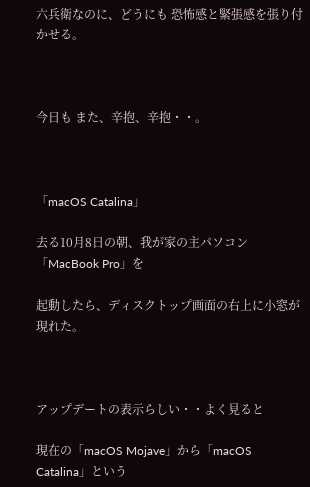六兵衛なのに、どうにも 恐怖感と緊張感を張り付かせる。



今日も また、辛抱、辛抱・・。



「macOS Catalina」

去る10月8日の朝、我が家の主パソコン「MacBook Pro」を

起動したら、ディスクトップ画面の右上に小窓が現れた。



アップデートの表示らしい・・よく見ると

現在の「macOS Mojave」から「macOS Catalina」という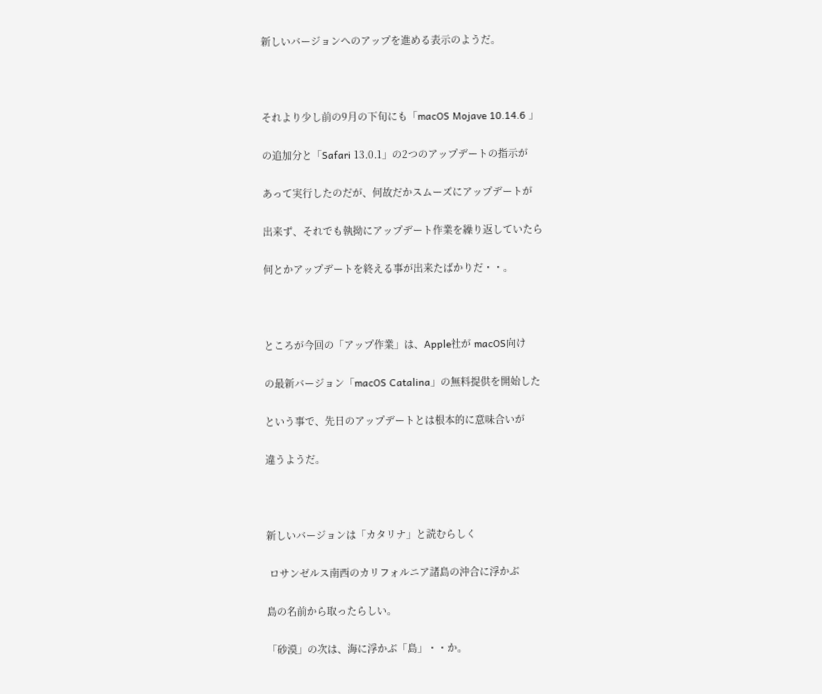新しいバージョンへのアップを進める表示のようだ。



それより少し前の9月の下旬にも「macOS Mojave 10.14.6 」

の追加分と「Safari 13.0.1」の2つのアップデートの指示が

あって実行したのだが、何故だかスムーズにアップデートが

出来ず、それでも執拗にアップデート作業を繰り返していたら

何とかアップデートを終える事が出来たばかりだ・・。



ところが今回の「アップ作業」は、Apple社が macOS向け

の最新バージョン「macOS Catalina」の無料提供を開始した

という事で、先日のアップデートとは根本的に意味合いが

違うようだ。



新しいバージョンは「カタリナ」と読むらしく

 ロサンゼルス南西のカリフォルニア諸島の沖合に浮かぶ

島の名前から取ったらしい。

「砂漠」の次は、海に浮かぶ「島」・・か。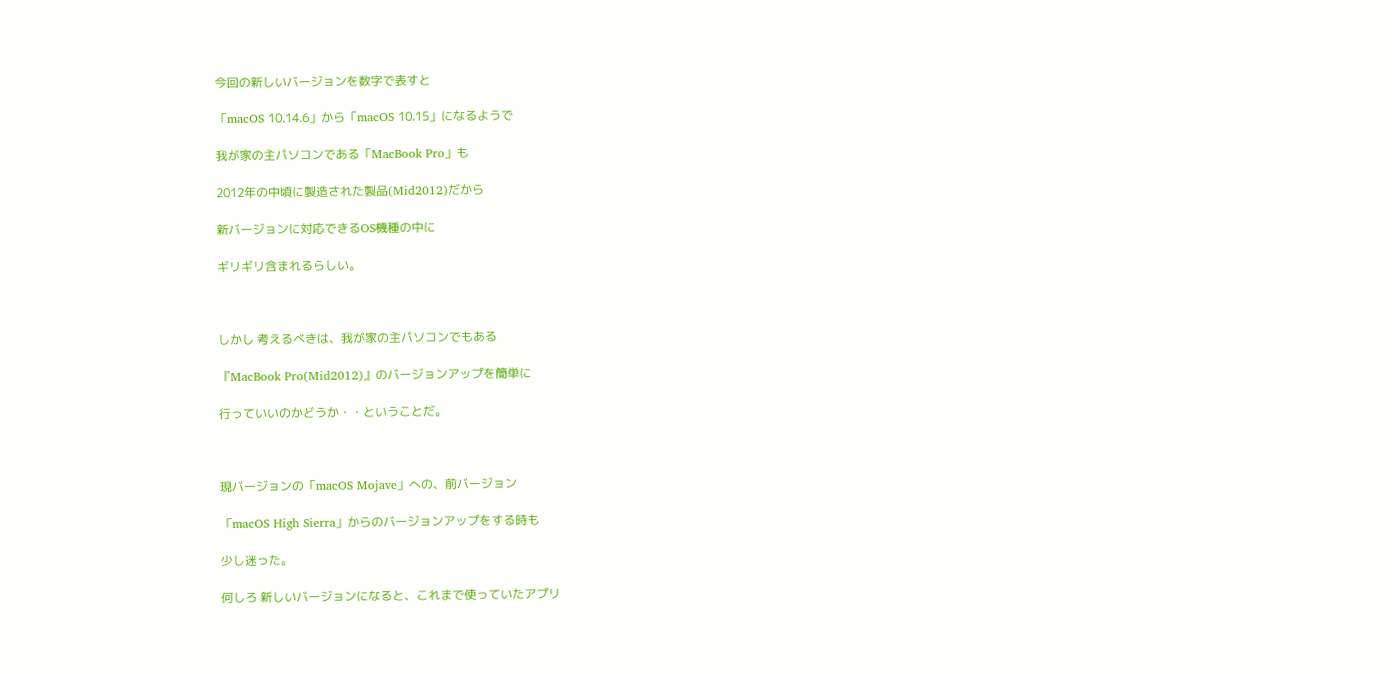今回の新しいバージョンを数字で表すと

「macOS 10.14.6」から「macOS 10.15」になるようで

我が家の主パソコンである「MacBook Pro」も

2012年の中頃に製造された製品(Mid2012)だから

新バージョンに対応できるOS機種の中に

ギリギリ含まれるらしい。



しかし 考えるべきは、我が家の主パソコンでもある

『MacBook Pro(Mid2012)』のバージョンアップを簡単に

行っていいのかどうか・・ということだ。



現バージョンの「macOS Mojave」への、前バージョン

「macOS High Sierra」からのバージョンアップをする時も

少し迷った。

何しろ 新しいバージョンになると、これまで使っていたアプリ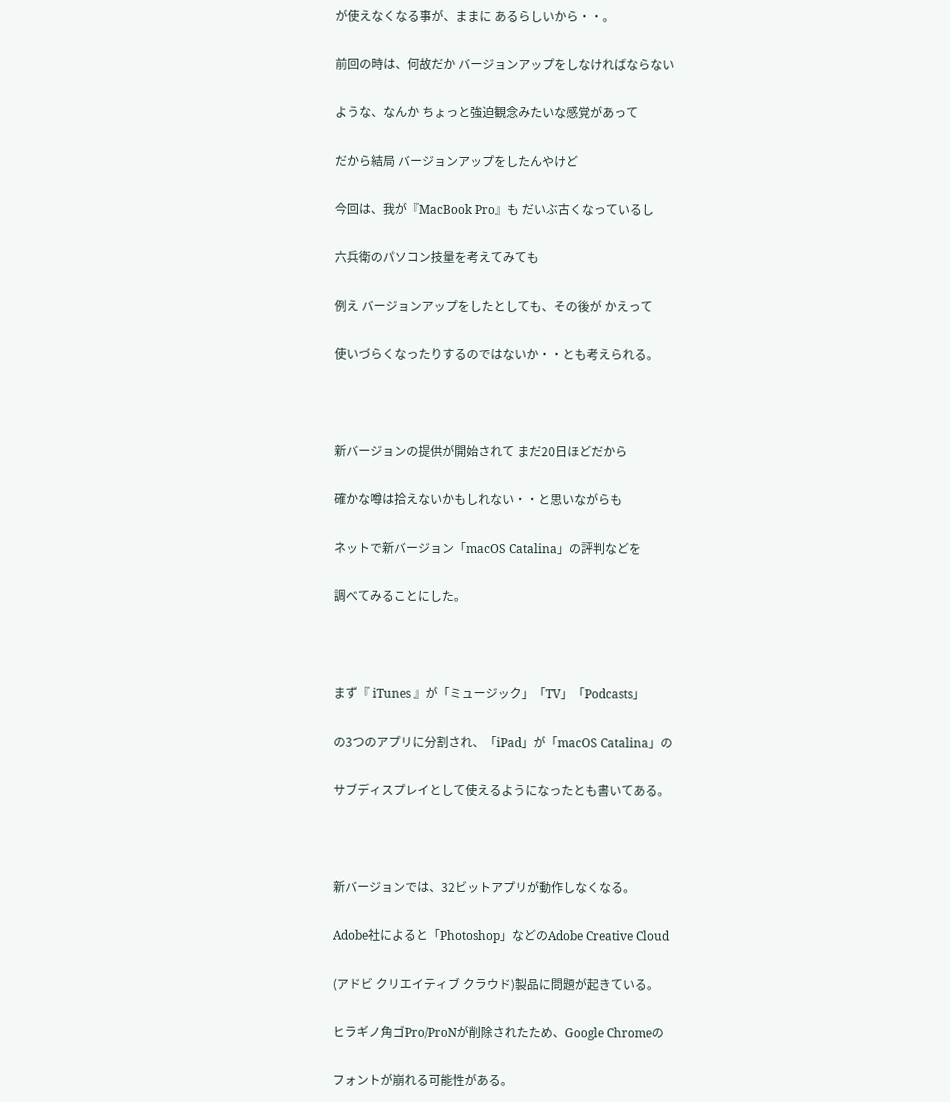が使えなくなる事が、ままに あるらしいから・・。

前回の時は、何故だか バージョンアップをしなければならない

ような、なんか ちょっと強迫観念みたいな感覚があって

だから結局 バージョンアップをしたんやけど

今回は、我が『MacBook Pro』も だいぶ古くなっているし

六兵衛のパソコン技量を考えてみても

例え バージョンアップをしたとしても、その後が かえって

使いづらくなったりするのではないか・・とも考えられる。



新バージョンの提供が開始されて まだ20日ほどだから

確かな噂は拾えないかもしれない・・と思いながらも

ネットで新バージョン「macOS Catalina」の評判などを

調べてみることにした。



まず『 iTunes 』が「ミュージック」「TV」「Podcasts」

の3つのアプリに分割され、「iPad」が「macOS Catalina」の

サブディスプレイとして使えるようになったとも書いてある。



新バージョンでは、32ビットアプリが動作しなくなる。

Adobe社によると「Photoshop」などのAdobe Creative Cloud

(アドビ クリエイティブ クラウド)製品に問題が起きている。

ヒラギノ角ゴPro/ProNが削除されたため、Google Chromeの

フォントが崩れる可能性がある。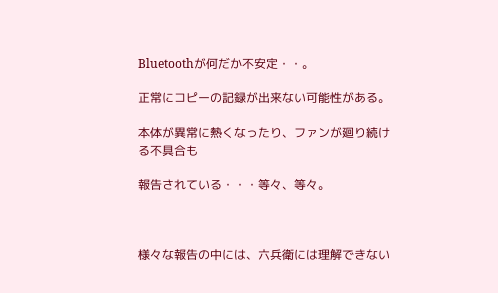Bluetoothが何だか不安定・・。

正常にコピーの記録が出来ない可能性がある。

本体が異常に熱くなったり、ファンが廻り続ける不具合も

報告されている・・・等々、等々。



様々な報告の中には、六兵衛には理解できない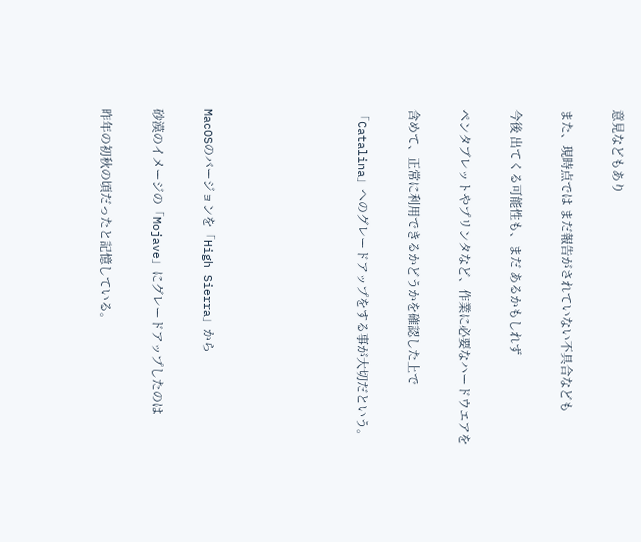意見などもあり

また、現時点では まだ報告がされていない不具合なども

今後 出てくる可能性も、まだ あるかもしれず

ペンタブレットやプリンタなど、作業に必要なハードウエアを

含めて、正常に利用できるかどうかを確認した上で

「Catalina」へのグレードアップをする事が大切だという。





MacOSのバージョンを「High Sierra」から

砂漠のイメージの「Mojave」にグレードアップしたのは

昨年の初秋の頃だったと記憶している。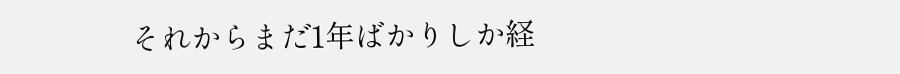それからまだ1年ばかりしか経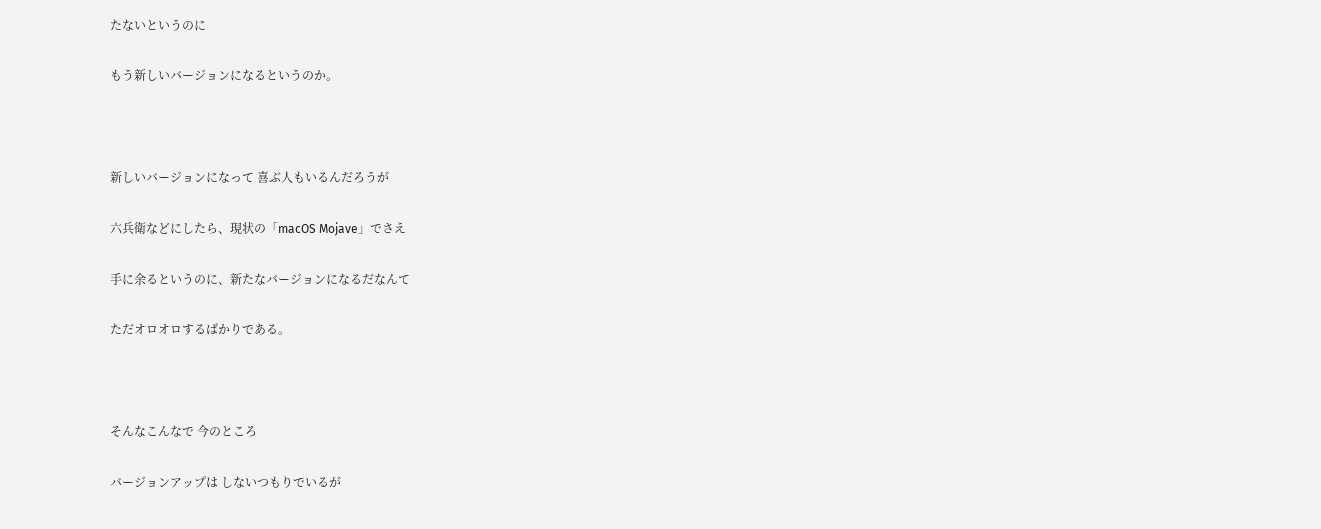たないというのに

もう新しいバージョンになるというのか。



新しいバージョンになって 喜ぶ人もいるんだろうが

六兵衛などにしたら、現状の「macOS Mojave」でさえ

手に余るというのに、新たなバージョンになるだなんて

ただオロオロするばかりである。



そんなこんなで 今のところ

バージョンアップは しないつもりでいるが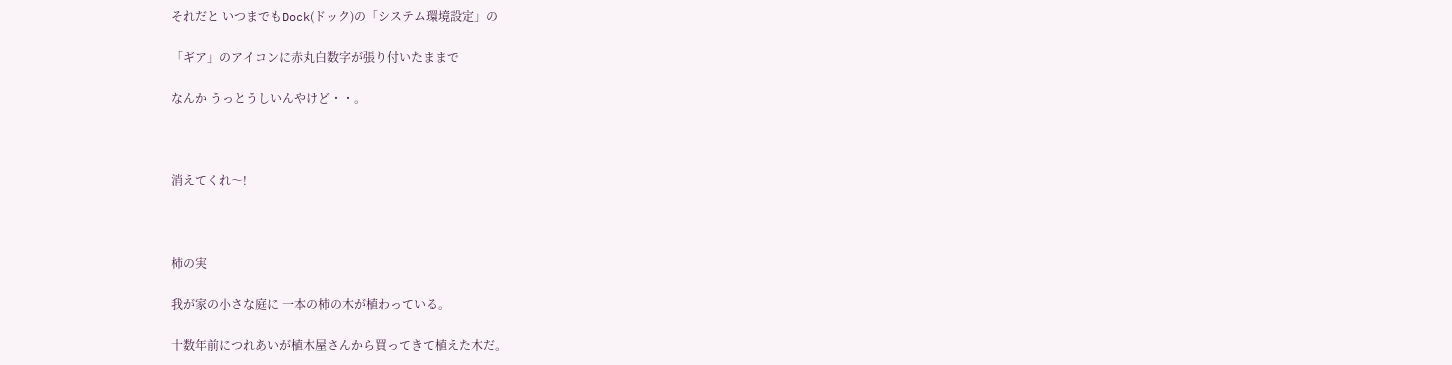それだと いつまでもDock(ドック)の「システム環境設定」の

「ギア」のアイコンに赤丸白数字が張り付いたままで

なんか うっとうしいんやけど・・。



消えてくれ〜!



柿の実

我が家の小さな庭に 一本の柿の木が植わっている。

十数年前につれあいが植木屋さんから買ってきて植えた木だ。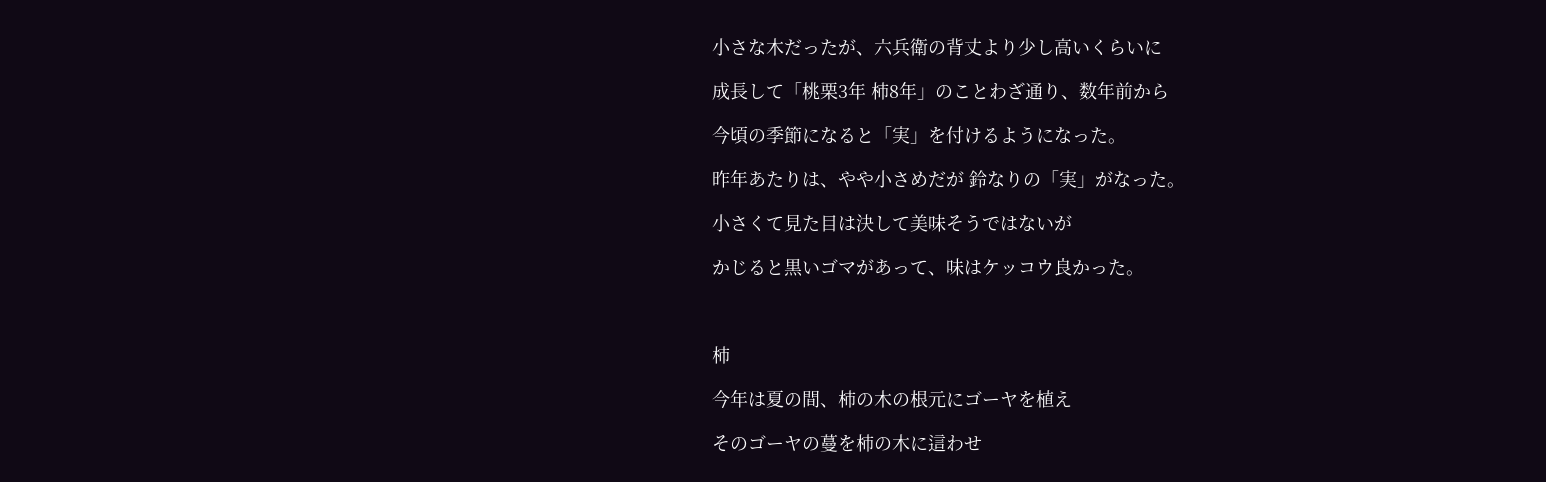小さな木だったが、六兵衛の背丈より少し高いくらいに

成長して「桃栗3年 柿8年」のことわざ通り、数年前から

今頃の季節になると「実」を付けるようになった。

昨年あたりは、やや小さめだが 鈴なりの「実」がなった。

小さくて見た目は決して美味そうではないが

かじると黒いゴマがあって、味はケッコウ良かった。



柿

今年は夏の間、柿の木の根元にゴーヤを植え

そのゴーヤの蔓を柿の木に這わせ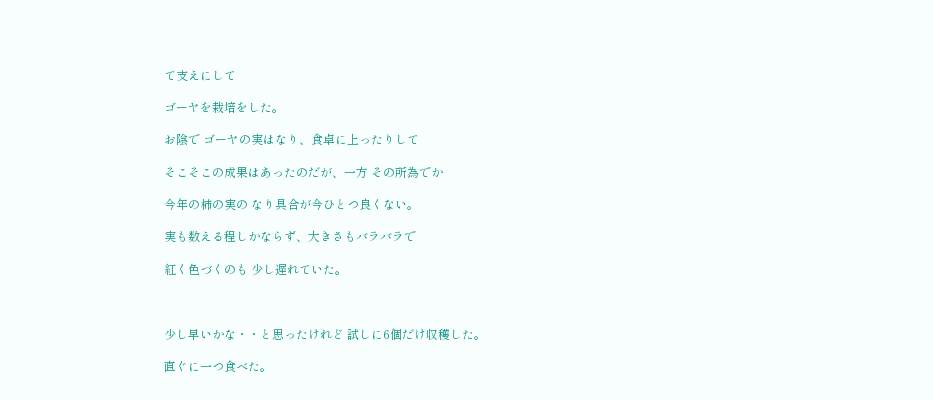て支えにして

ゴーヤを栽培をした。

お陰で ゴーヤの実はなり、食卓に上ったりして

そこそこの成果はあったのだが、一方 その所為でか

今年の柿の実の なり具合が今ひとつ良くない。

実も数える程しかならず、大きさもバラバラで

紅く色づくのも 少し遅れていた。



少し早いかな・・と思ったけれど 試しに6個だけ収穫した。

直ぐに一つ食べた。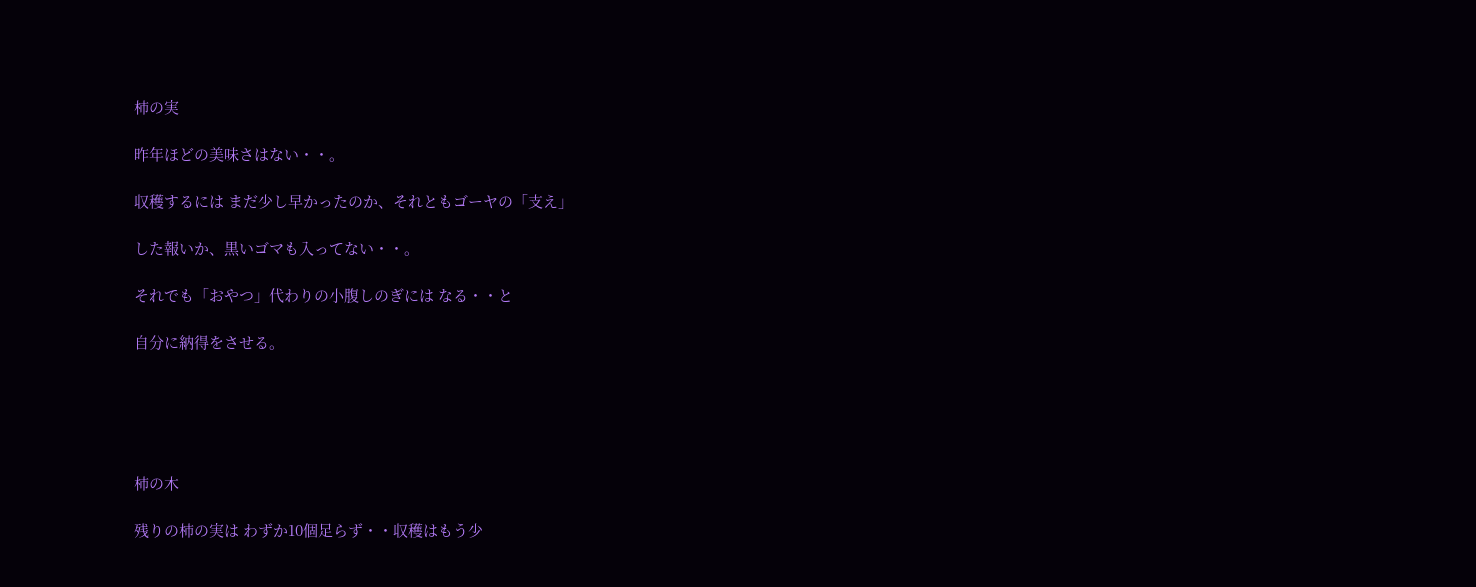柿の実

昨年ほどの美味さはない・・。

収穫するには まだ少し早かったのか、それともゴーヤの「支え」

した報いか、黒いゴマも入ってない・・。

それでも「おやつ」代わりの小腹しのぎには なる・・と

自分に納得をさせる。





柿の木

残りの柿の実は わずか10個足らず・・収穫はもう少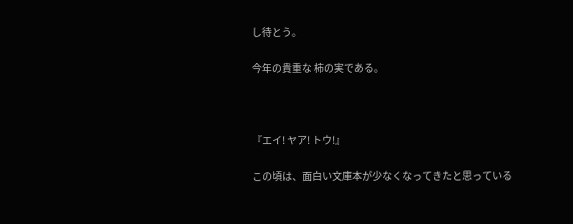し待とう。

今年の貴重な 柿の実である。



『エイ! ヤア! トウ!』

この頃は、面白い文庫本が少なくなってきたと思っている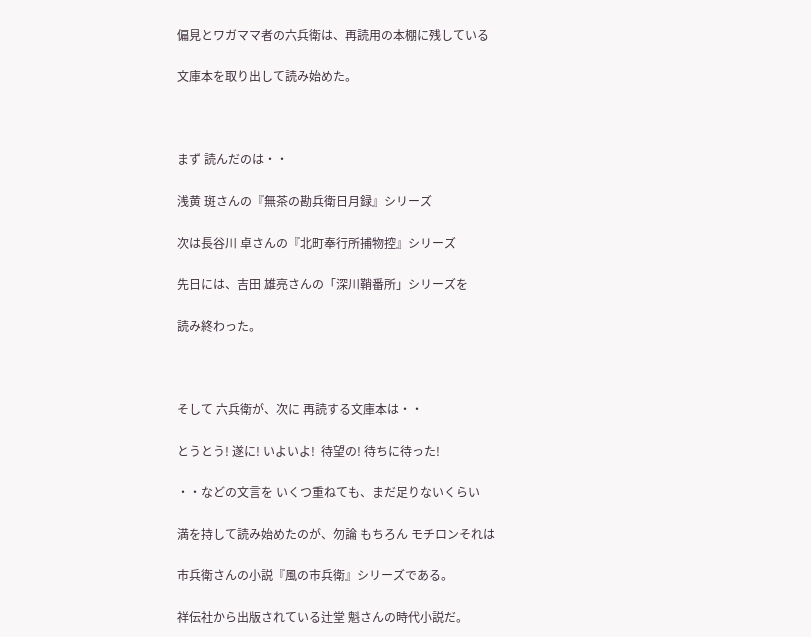偏見とワガママ者の六兵衛は、再読用の本棚に残している

文庫本を取り出して読み始めた。



まず 読んだのは・・

浅黄 斑さんの『無茶の勘兵衛日月録』シリーズ

次は長谷川 卓さんの『北町奉行所捕物控』シリーズ

先日には、吉田 雄亮さんの「深川鞘番所」シリーズを

読み終わった。



そして 六兵衛が、次に 再読する文庫本は・・

とうとう! 遂に! いよいよ!  待望の! 待ちに待った!

・・などの文言を いくつ重ねても、まだ足りないくらい

満を持して読み始めたのが、勿論 もちろん モチロンそれは

市兵衛さんの小説『風の市兵衛』シリーズである。

祥伝社から出版されている辻堂 魁さんの時代小説だ。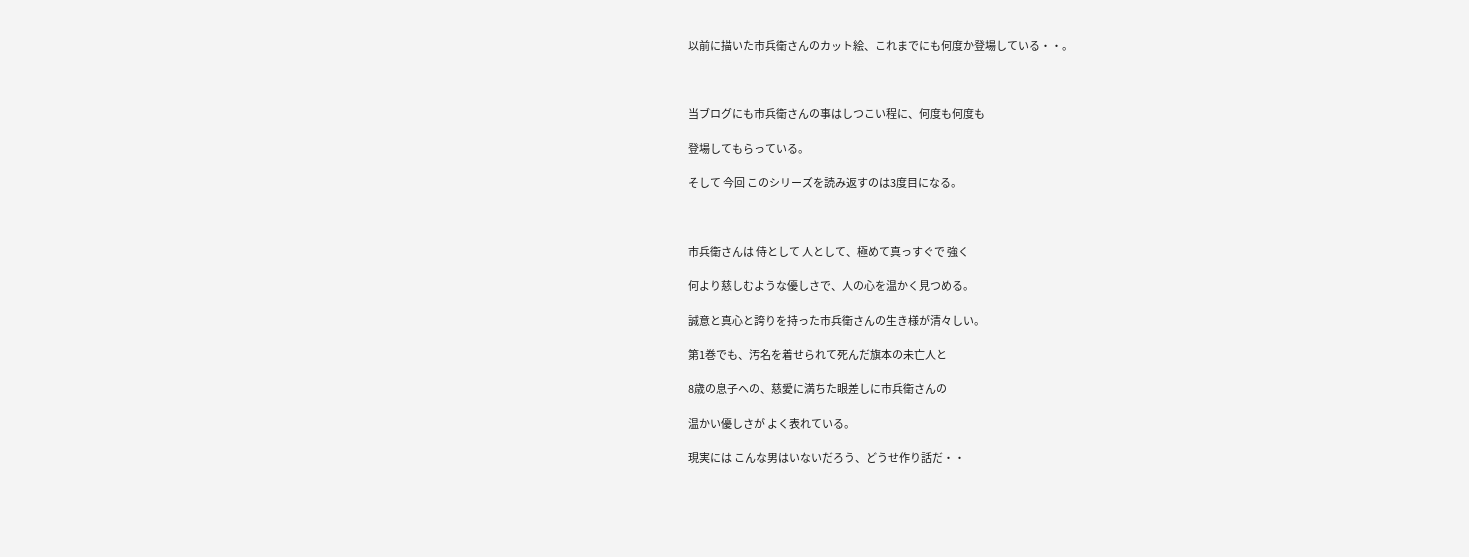以前に描いた市兵衛さんのカット絵、これまでにも何度か登場している・・。



当ブログにも市兵衛さんの事はしつこい程に、何度も何度も

登場してもらっている。

そして 今回 このシリーズを読み返すのは3度目になる。



市兵衛さんは 侍として 人として、極めて真っすぐで 強く

何より慈しむような優しさで、人の心を温かく見つめる。

誠意と真心と誇りを持った市兵衛さんの生き様が清々しい。

第1巻でも、汚名を着せられて死んだ旗本の未亡人と

8歳の息子への、慈愛に満ちた眼差しに市兵衛さんの

温かい優しさが よく表れている。

現実には こんな男はいないだろう、どうせ作り話だ・・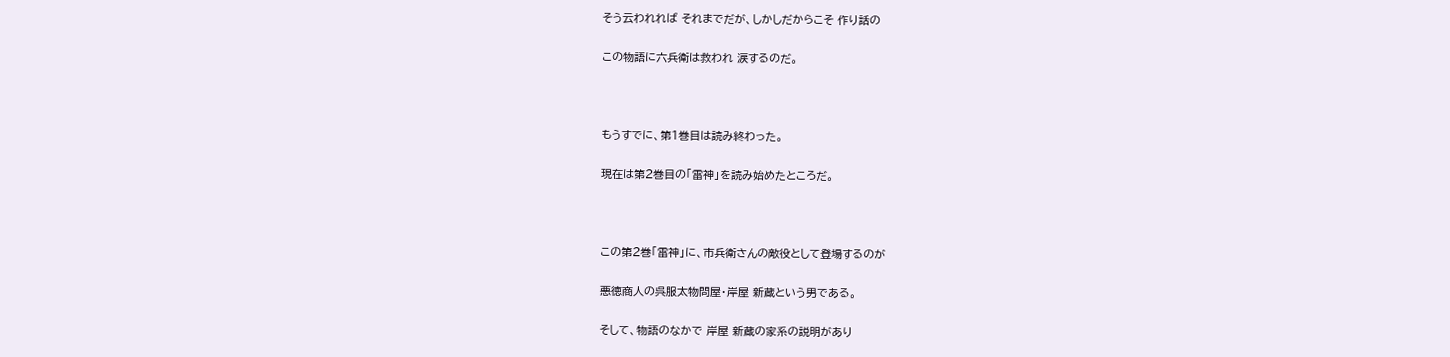そう云われれば それまでだが、しかしだからこそ 作り話の

この物語に六兵衛は救われ 涙するのだ。



もうすでに、第1巻目は読み終わった。

現在は第2巻目の「雷神」を読み始めたところだ。



この第2巻「雷神」に、市兵衛さんの敵役として登場するのが

悪徳商人の呉服太物問屋・岸屋 新蔵という男である。

そして、物語のなかで 岸屋 新蔵の家系の説明があり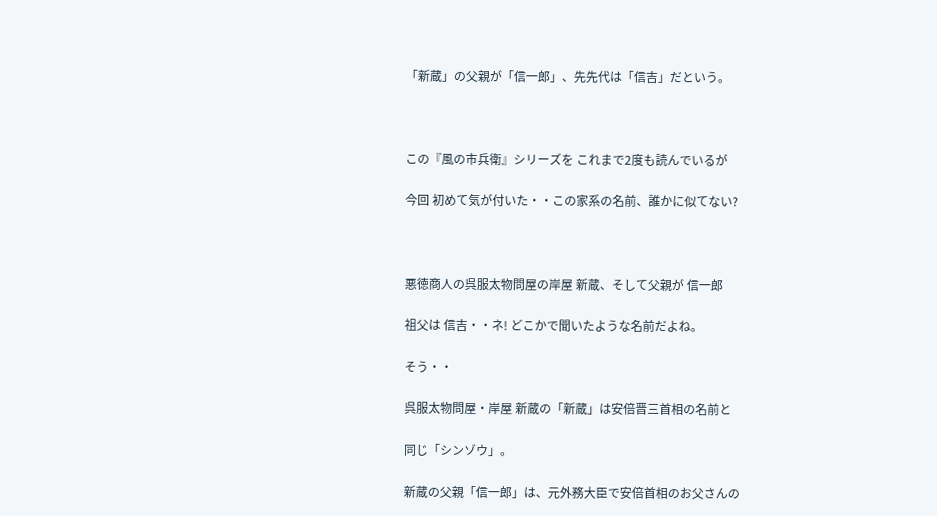「新蔵」の父親が「信一郎」、先先代は「信吉」だという。



この『風の市兵衛』シリーズを これまで2度も読んでいるが

今回 初めて気が付いた・・この家系の名前、誰かに似てない?



悪徳商人の呉服太物問屋の岸屋 新蔵、そして父親が 信一郎

祖父は 信吉・・ネ! どこかで聞いたような名前だよね。

そう・・

呉服太物問屋・岸屋 新蔵の「新蔵」は安倍晋三首相の名前と

同じ「シンゾウ」。

新蔵の父親「信一郎」は、元外務大臣で安倍首相のお父さんの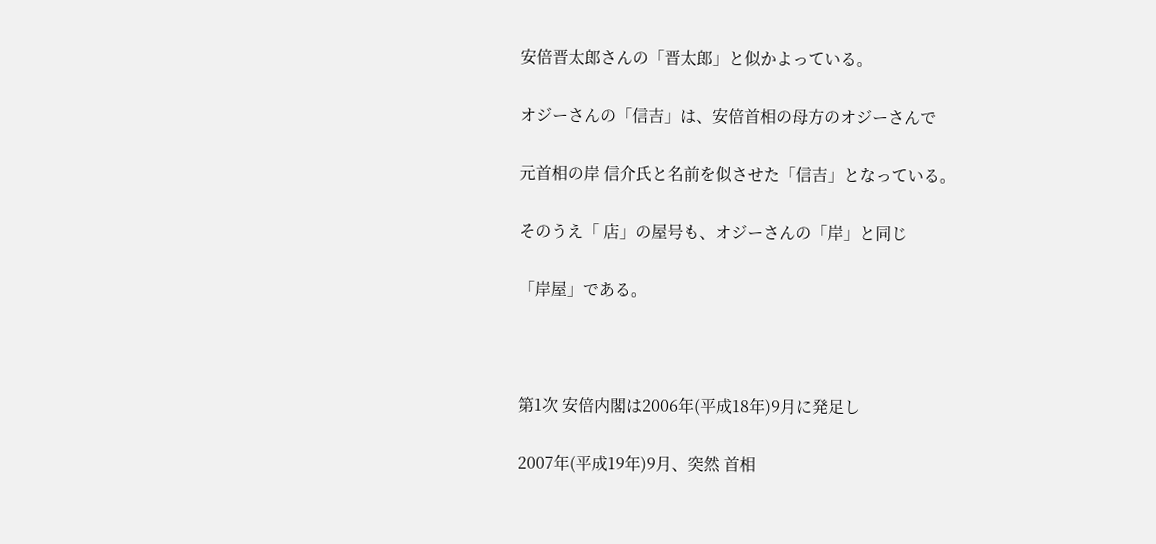安倍晋太郎さんの「晋太郎」と似かよっている。

オジーさんの「信吉」は、安倍首相の母方のオジーさんで

元首相の岸 信介氏と名前を似させた「信吉」となっている。

そのうえ「 店」の屋号も、オジーさんの「岸」と同じ

「岸屋」である。



第1次 安倍内閣は2006年(平成18年)9月に発足し

2007年(平成19年)9月、突然 首相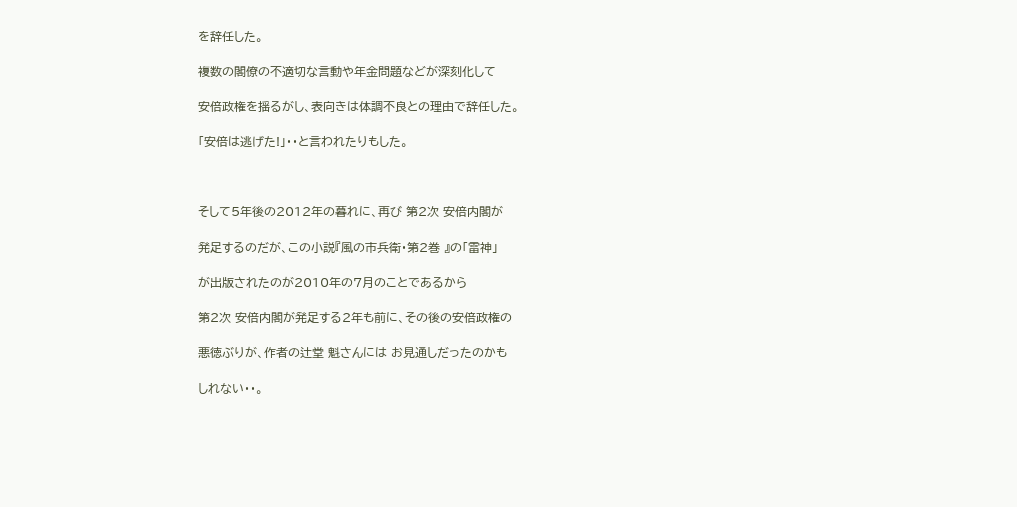を辞任した。

複数の閣僚の不適切な言動や年金問題などが深刻化して

安倍政権を揺るがし、表向きは体調不良との理由で辞任した。

「安倍は逃げた!」・・と言われたりもした。



そして5年後の2012年の暮れに、再び 第2次 安倍内閣が

発足するのだが、この小説『風の市兵衛・第2巻 』の「雷神」

が出版されたのが2010年の7月のことであるから

第2次 安倍内閣が発足する2年も前に、その後の安倍政権の

悪徳ぶりが、作者の辻堂 魁さんには お見通しだったのかも

しれない・・。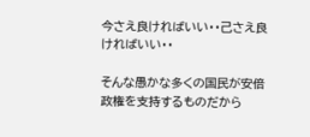今さえ良ければいい・・己さえ良ければいい・・

そんな愚かな多くの国民が安倍政権を支持するものだから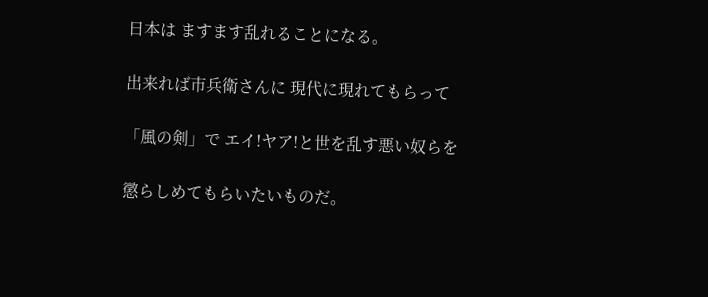日本は ますます乱れることになる。

出来れば市兵衛さんに 現代に現れてもらって

「風の剣」で エイ!ヤア!と世を乱す悪い奴らを

懲らしめてもらいたいものだ。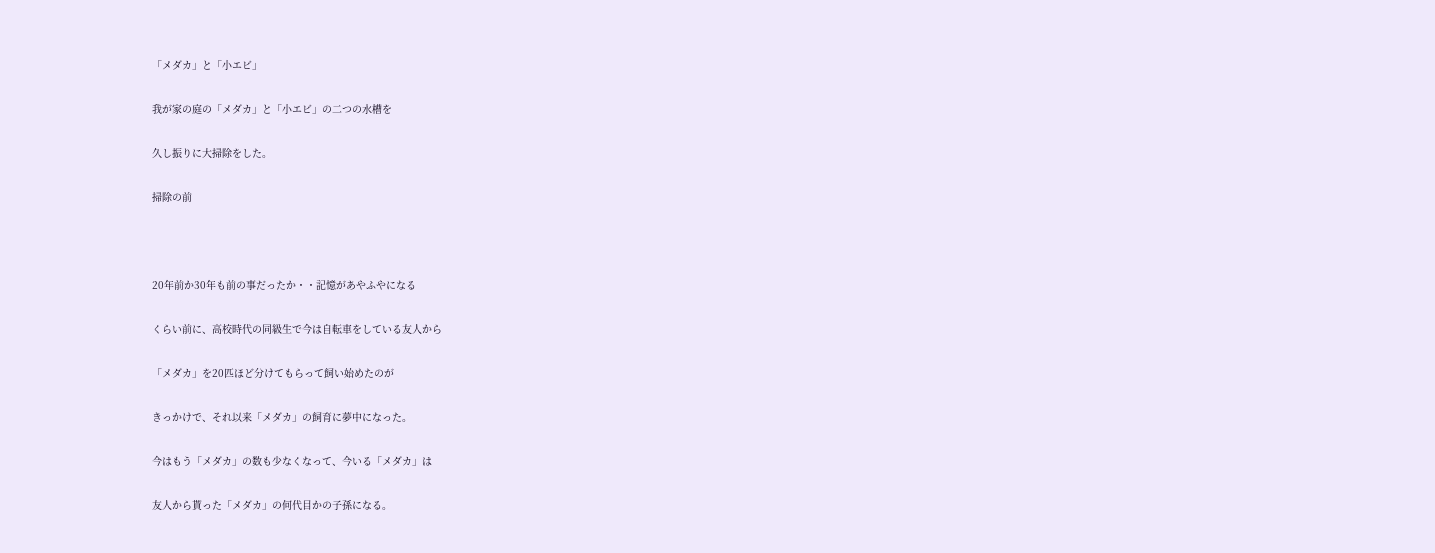「メダカ」と「小エビ」

我が家の庭の「メダカ」と「小エビ」の二つの水槽を

久し振りに大掃除をした。

掃除の前



20年前か30年も前の事だったか・・記憶があやふやになる

くらい前に、高校時代の同級生で今は自転車をしている友人から

「メダカ」を20匹ほど分けてもらって飼い始めたのが

きっかけで、それ以来「メダカ」の飼育に夢中になった。

今はもう「メダカ」の数も少なくなって、今いる「メダカ」は

友人から貰った「メダカ」の何代目かの子孫になる。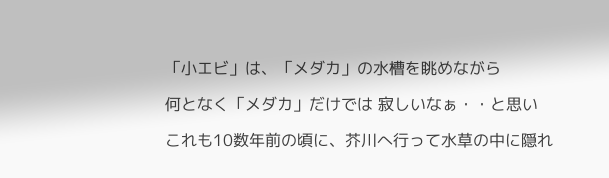「小エビ」は、「メダカ」の水槽を眺めながら

何となく「メダカ」だけでは 寂しいなぁ・・と思い

これも10数年前の頃に、芥川へ行って水草の中に隠れ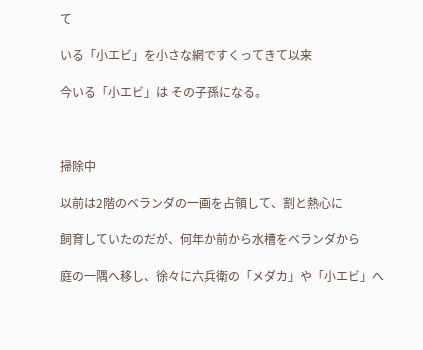て

いる「小エビ」を小さな網ですくってきて以来

今いる「小エビ」は その子孫になる。



掃除中

以前は2階のベランダの一画を占領して、割と熱心に

飼育していたのだが、何年か前から水槽をベランダから

庭の一隅へ移し、徐々に六兵衛の「メダカ」や「小エビ」へ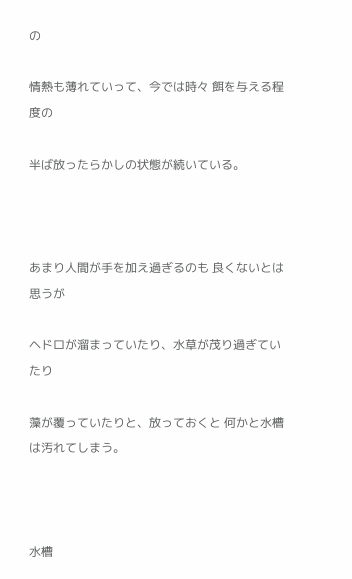の

情熱も薄れていって、今では時々 餌を与える程度の

半ば放ったらかしの状態が続いている。



あまり人間が手を加え過ぎるのも 良くないとは思うが

ヘドロが溜まっていたり、水草が茂り過ぎていたり

藻が覆っていたりと、放っておくと 何かと水槽は汚れてしまう。



水槽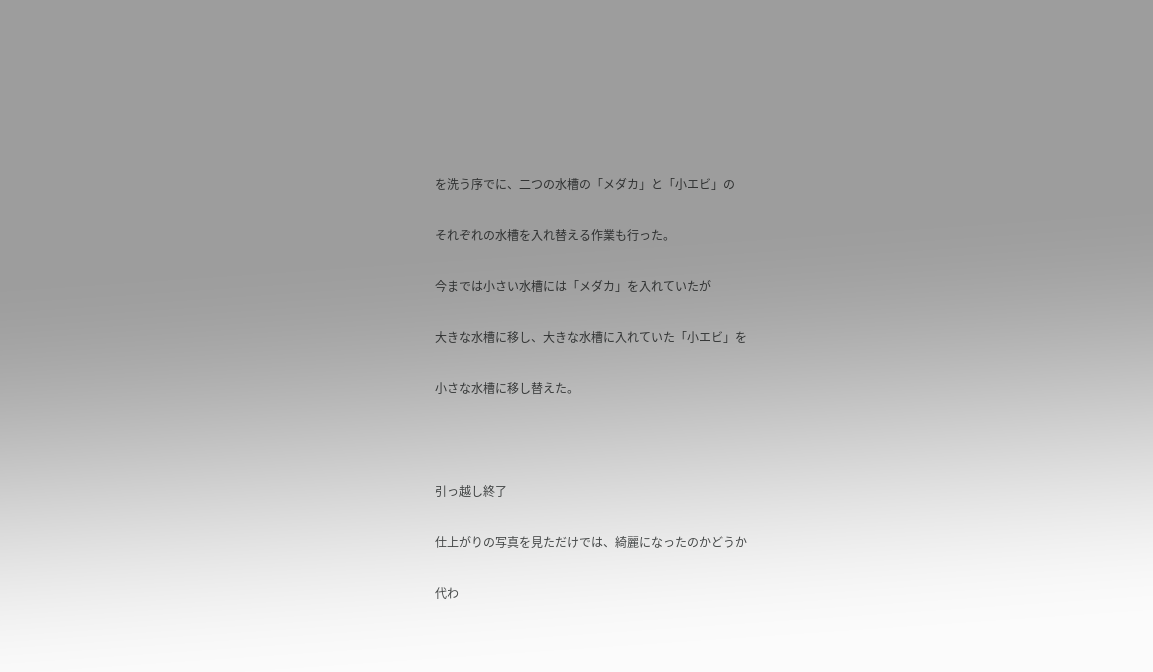を洗う序でに、二つの水槽の「メダカ」と「小エビ」の

それぞれの水槽を入れ替える作業も行った。

今までは小さい水槽には「メダカ」を入れていたが

大きな水槽に移し、大きな水槽に入れていた「小エビ」を

小さな水槽に移し替えた。



引っ越し終了

仕上がりの写真を見ただけでは、綺麗になったのかどうか

代わ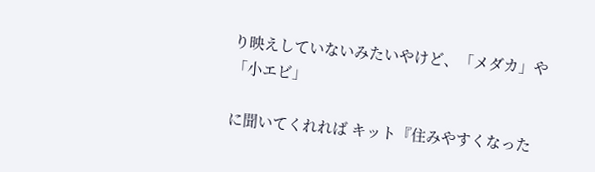り映えしていないみたいやけど、「メダカ」や「小エビ」

に聞いてくれれば キット『住みやすくなった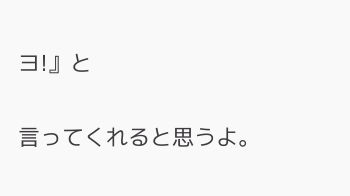ヨ!』と

言ってくれると思うよ。